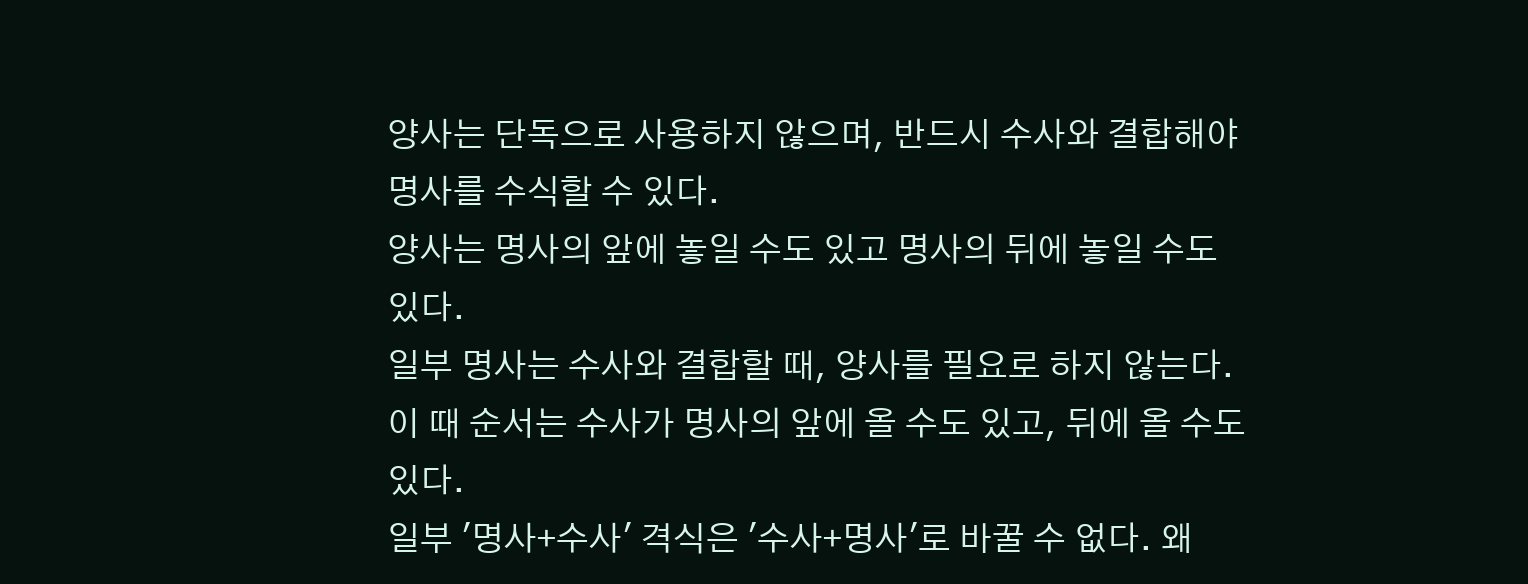양사는 단독으로 사용하지 않으며, 반드시 수사와 결합해야 명사를 수식할 수 있다.
양사는 명사의 앞에 놓일 수도 있고 명사의 뒤에 놓일 수도 있다.
일부 명사는 수사와 결합할 때, 양사를 필요로 하지 않는다. 이 때 순서는 수사가 명사의 앞에 올 수도 있고, 뒤에 올 수도 있다.
일부 '명사+수사' 격식은 '수사+명사'로 바꿀 수 없다. 왜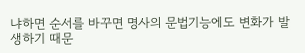냐하면 순서를 바꾸면 명사의 문법기능에도 변화가 발생하기 때문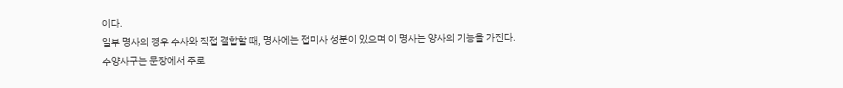이다.
일부 명사의 경우 수사와 직접 결합할 때, 명사에는 접미사 성분이 있으며 이 명사는 양사의 기능을 가진다.
수양사구는 문장에서 주로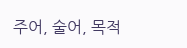주어, 술어, 목적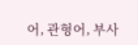어, 관형어, 부사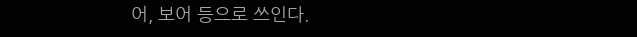어, 보어 등으로 쓰인다.